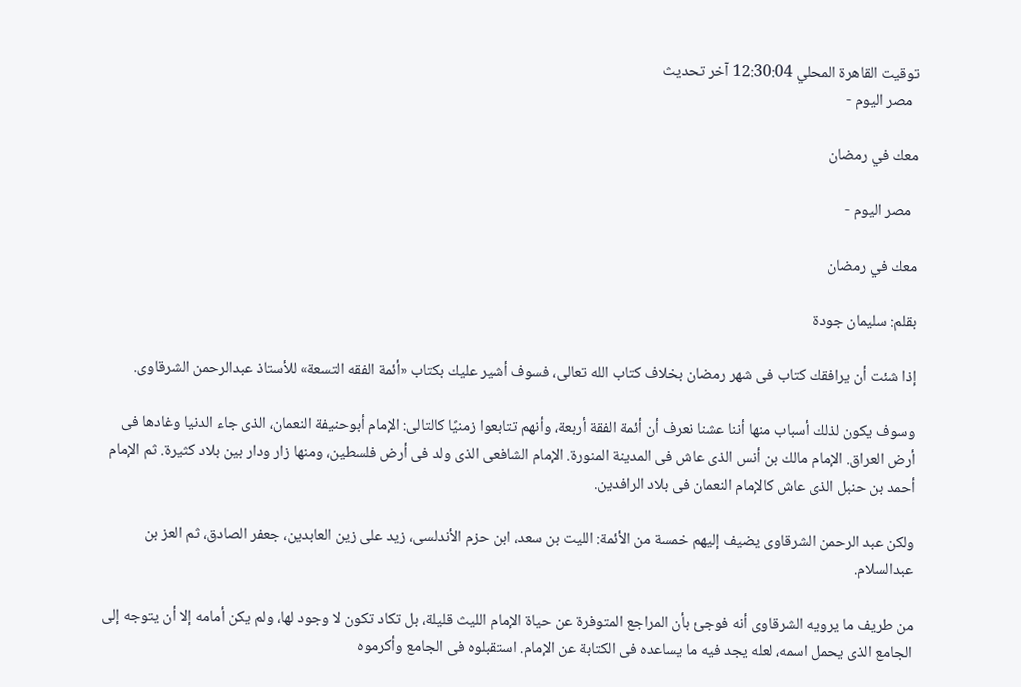توقيت القاهرة المحلي 12:30:04 آخر تحديث
  مصر اليوم -

معك في رمضان

  مصر اليوم -

معك في رمضان

بقلم: سليمان جودة

إذا شئت أن يرافقك كتاب فى شهر رمضان بخلاف كتاب الله تعالى، فسوف أشير عليك بكتاب «أئمة الفقه التسعة» للأستاذ عبدالرحمن الشرقاوى.

وسوف يكون لذلك أسباب منها أننا عشنا نعرف أن أئمة الفقة أربعة، وأنهم تتابعوا زمنيًا كالتالى: الإمام أبوحنيفة النعمان، الذى جاء الدنيا وغادها فى أرض العراق. الإمام مالك بن أنس الذى عاش فى المدينة المنورة. الإمام الشافعى الذى ولد فى أرض فلسطين، ومنها زار ودار بين بلاد كثيرة. ثم الإمام أحمد بن حنبل الذى عاش كالإمام النعمان فى بلاد الرافدين.

ولكن عبد الرحمن الشرقاوى يضيف إليهم خمسة من الأئمة: الليت بن سعد، ابن حزم الأندلسى، زيد على زين العابدين، جعفر الصادق، ثم العز بن عبدالسلام.

من طريف ما يرويه الشرقاوى أنه فوجئ بأن المراجع المتوفرة عن حياة الإمام الليث قليلة، بل تكاد تكون لا وجود لها، ولم يكن أمامه إلا أن يتوجه إلى الجامع الذى يحمل اسمه، لعله يجد فيه ما يساعده فى الكتابة عن الإمام. استقبلوه فى الجامع وأكرموه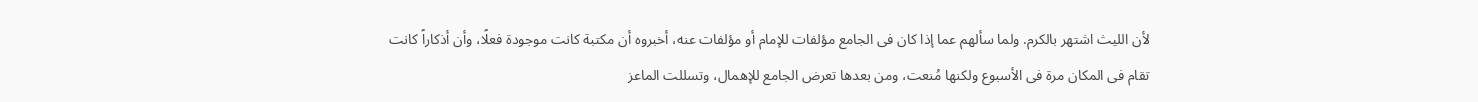لأن الليث اشتهر بالكرم. ولما سألهم عما إذا كان فى الجامع مؤلفات للإمام أو مؤلفات عنه، أخبروه أن مكتبة كانت موجودة فعلًا، وأن أذكاراً كانت تقام فى المكان مرة فى الأسبوع ولكنها مُنعت، ومن بعدها تعرض الجامع للإهمال، وتسللت الماعز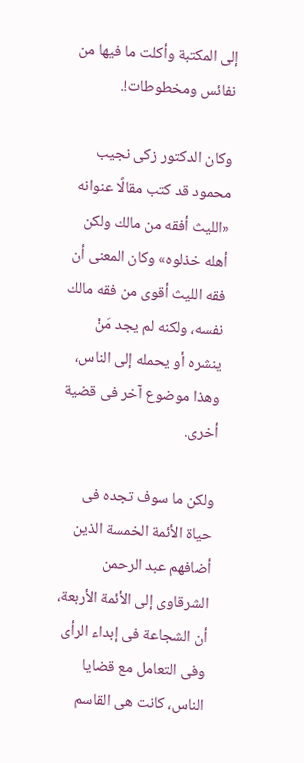إلى المكتبة وأكلت ما فيها من نفائس ومخطوطات!.

وكان الدكتور زكى نجيب محمود قد كتب مقالًا عنوانه «الليث أفقه من مالك ولكن أهله خذلوه» وكان المعنى أن فقه الليث أقوى من فقه مالك نفسه، ولكنه لم يجد مَنْ ينشره أو يحمله إلى الناس، وهذا موضوع آخر فى قضية أخرى.

ولكن ما سوف تجده فى حياة الأئمة الخمسة الذين أضافهم عبد الرحمن الشرقاوى إلى الأئمة الأربعة، أن الشجاعة فى إبداء الرأى وفى التعامل مع قضايا الناس، كانت هى القاسم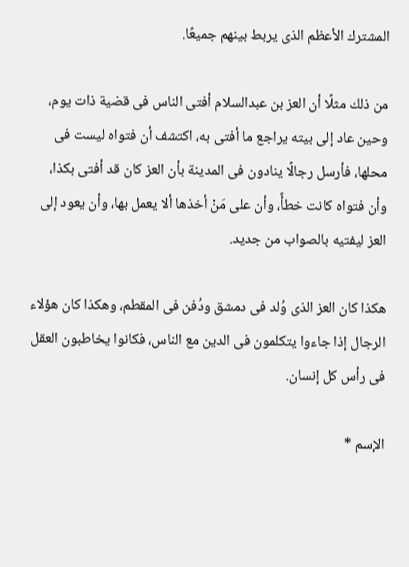المشترك الأعظم الذى يربط بينهم جميعًا.

من ذلك مثلًا أن العز بن عبدالسلام أفتى الناس فى قضية ذات يوم، وحين عاد إلى بيته يراجع ما أفتى به، اكتشف أن فتواه ليست فى محلها، فأرسل رجالًا ينادون فى المدينة بأن العز كان قد أفتى بكذا، وأن فتواه كانت خطأً، وأن على مَنْ أخذها ألا يعمل بها، وأن يعود إلى العز ليفتيه بالصواب من جديد.

هكذا كان العز الذى وُلد فى دمشق ودُفن فى المقطم، وهكذا كان هؤلاء الرجال إذا جاءوا يتكلمون فى الدين مع الناس، فكانوا يخاطبون العقل فى رأس كل إنسان.

الإسم *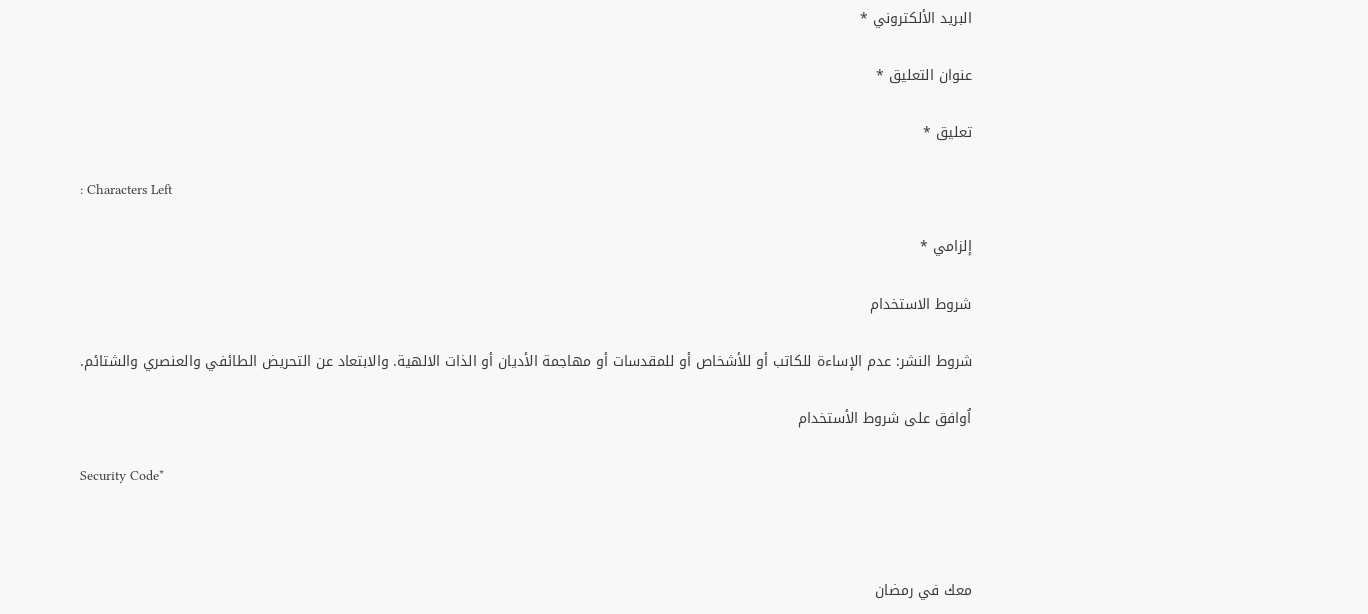البريد الألكتروني *

عنوان التعليق *

تعليق *

: Characters Left

إلزامي *

شروط الاستخدام

شروط النشر: عدم الإساءة للكاتب أو للأشخاص أو للمقدسات أو مهاجمة الأديان أو الذات الالهية. والابتعاد عن التحريض الطائفي والعنصري والشتائم.

اُوافق على شروط الأستخدام

Security Code*



معك في رمضان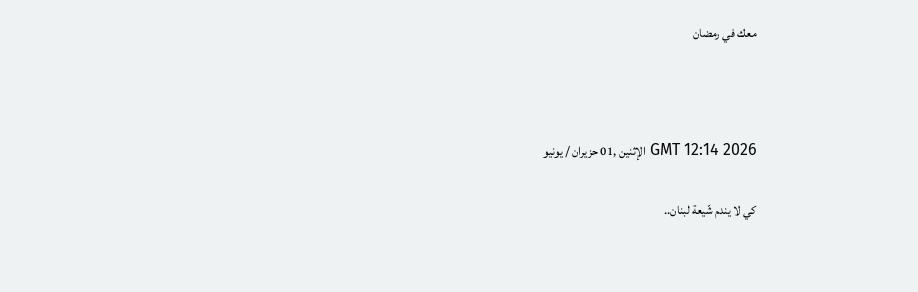معك في رمضان



GMT 12:14 2026 الإثنين ,01 حزيران / يونيو

كي لا يندم شّيعة لبنان..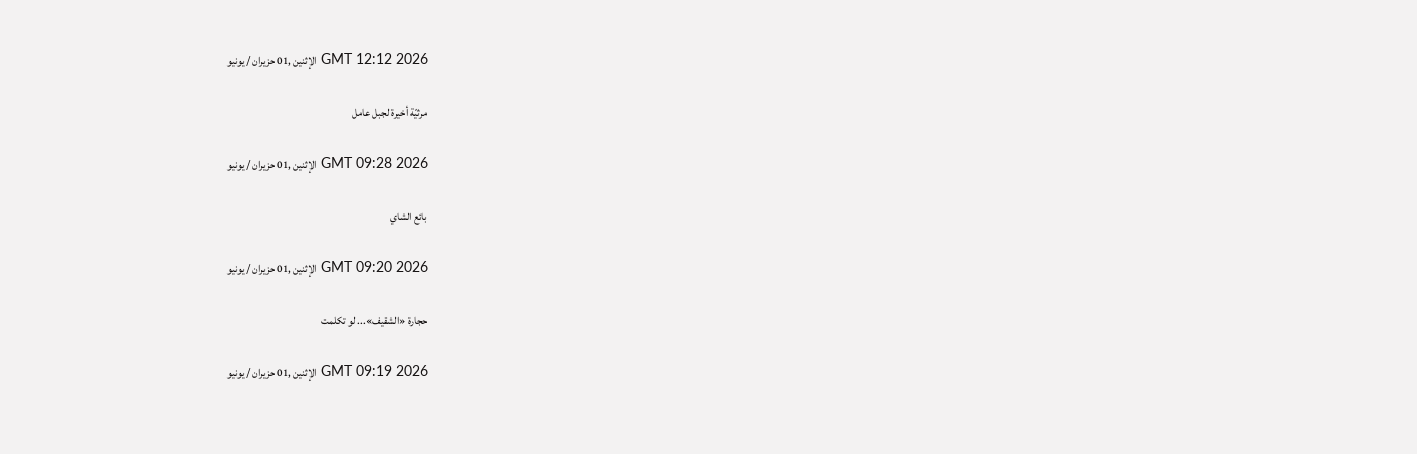GMT 12:12 2026 الإثنين ,01 حزيران / يونيو

مرثيّة أخيرة لجبل عامل

GMT 09:28 2026 الإثنين ,01 حزيران / يونيو

بائع الشاي

GMT 09:20 2026 الإثنين ,01 حزيران / يونيو

حجارة «الشقيف»... لو تكلمت

GMT 09:19 2026 الإثنين ,01 حزيران / يونيو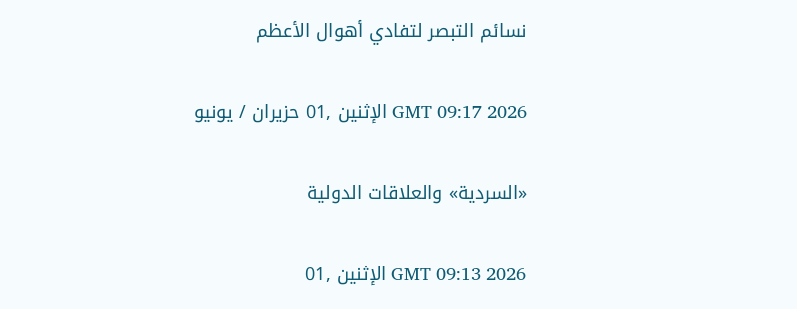نسائم التبصر لتفادي أهوال الأعظم

GMT 09:17 2026 الإثنين ,01 حزيران / يونيو

«السردية» والعلاقات الدولية

GMT 09:13 2026 الإثنين ,01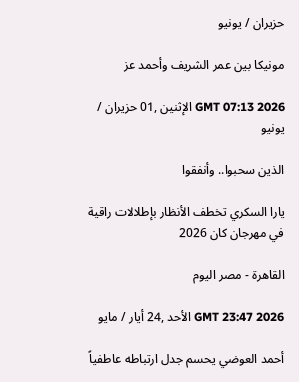حزيران / يونيو

مونيكا بين عمر الشريف وأحمد عز

GMT 07:13 2026 الإثنين ,01 حزيران / يونيو

الذين سحبوا.. وأنفقوا

يارا السكري تخطف الأنظار بإطلالات راقية في مهرجان كان 2026

القاهرة - مصر اليوم

GMT 23:47 2026 الأحد ,24 أيار / مايو

أحمد العوضي يحسم جدل ارتباطه عاطفياً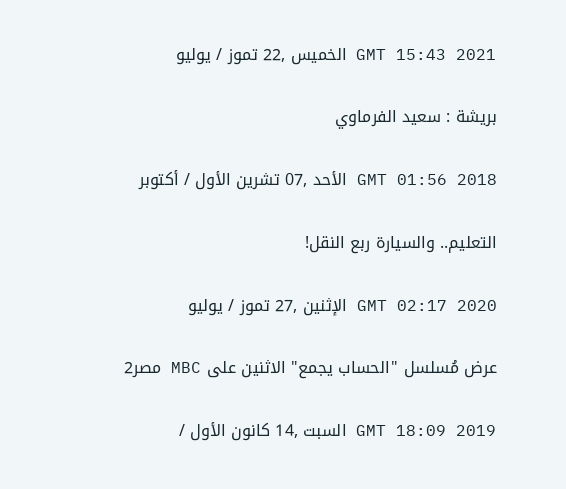GMT 15:43 2021 الخميس ,22 تموز / يوليو

بريشة : سعيد الفرماوي

GMT 01:56 2018 الأحد ,07 تشرين الأول / أكتوبر

التعليم.. والسيارة ربع النقل!

GMT 02:17 2020 الإثنين ,27 تموز / يوليو

عرض مُسلسل "الحساب يجمع" الاثنين على MBC مصر2

GMT 18:09 2019 السبت ,14 كانون الأول /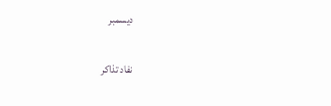ديسمبر

نفاد تذاكر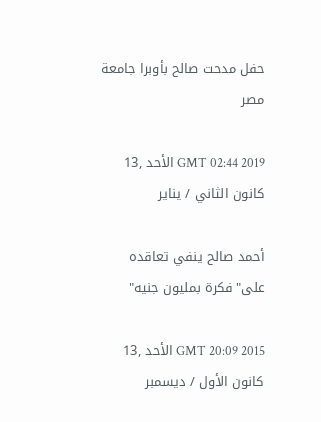حفل مدحت صالح بأوبرا جامعة مصر

GMT 02:44 2019 الأحد ,13 كانون الثاني / يناير

أحمد صالح ينفي تعاقده على"فكرة بمليون جنيه"

GMT 20:09 2015 الأحد ,13 كانون الأول / ديسمبر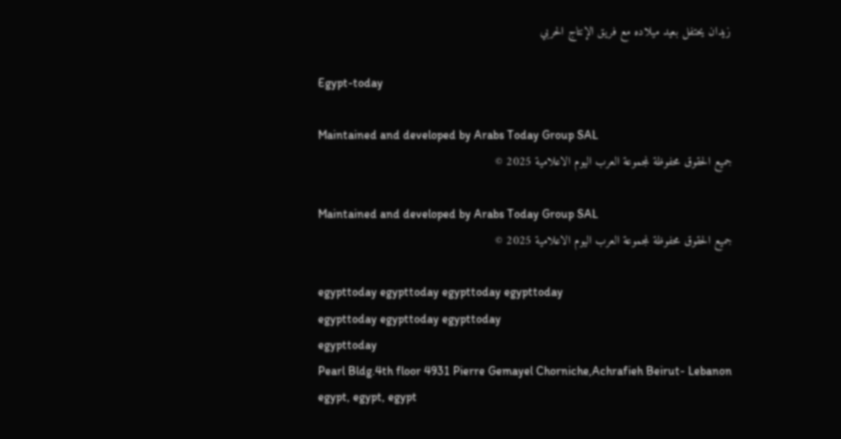زيدان يحتفل بعيد ميلاده مع فريق الإنتاج الحربي

Egypt-today

Maintained and developed by Arabs Today Group SAL
جميع الحقوق محفوظة لمجموعة العرب اليوم الاعلامية 2025 ©

Maintained and developed by Arabs Today Group SAL
جميع الحقوق محفوظة لمجموعة العرب اليوم الاعلامية 2025 ©

egypttoday egypttoday egypttoday egypttoday
egypttoday egypttoday egypttoday
egypttoday
Pearl Bldg.4th floor 4931 Pierre Gemayel Chorniche,Achrafieh Beirut- Lebanon
egypt, egypt, egypt